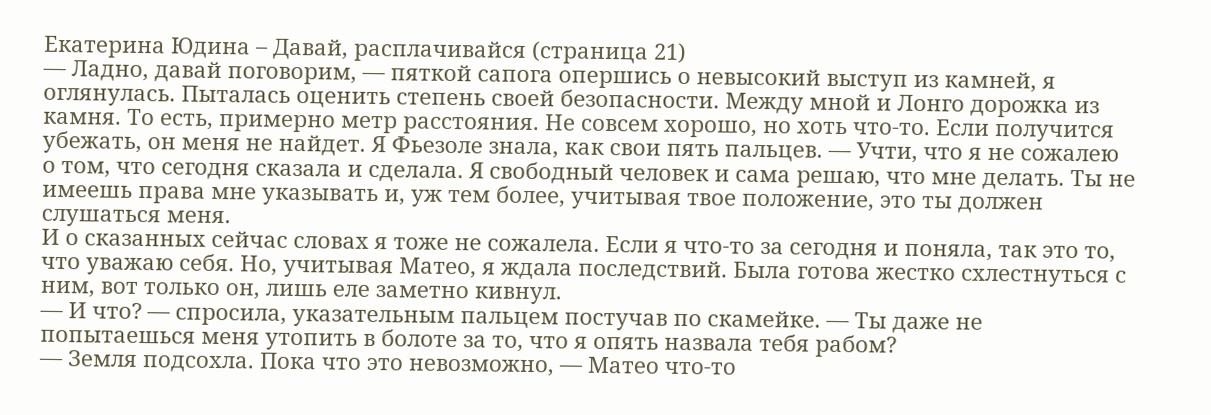Екатерина Юдина – Давай, расплачивайся (страница 21)
— Ладно, давай поговорим, — пяткой сапога опершись о невысокий выступ из камней, я оглянулась. Пыталась оценить степень своей безопасности. Между мной и Лонго дорожка из камня. То есть, примерно метр расстояния. Не совсем хорошо, но хоть что-то. Если получится убежать, он меня не найдет. Я Фьезоле знала, как свои пять пальцев. — Учти, что я не сожалею о том, что сегодня сказала и сделала. Я свободный человек и сама решаю, что мне делать. Ты не имеешь права мне указывать и, уж тем более, учитывая твое положение, это ты должен слушаться меня.
И о сказанных сейчас словах я тоже не сожалела. Если я что-то за сегодня и поняла, так это то, что уважаю себя. Но, учитывая Матео, я ждала последствий. Была готова жестко схлестнуться с ним, вот только он, лишь еле заметно кивнул.
— И что? — спросила, указательным пальцем постучав по скамейке. — Ты даже не попытаешься меня утопить в болоте за то, что я опять назвала тебя рабом?
— Земля подсохла. Пока что это невозможно, — Матео что-то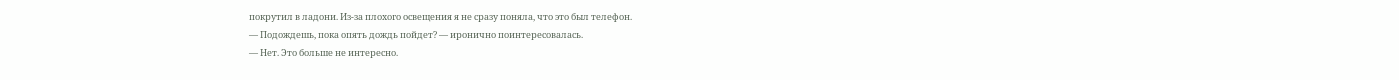покрутил в ладони. Из-за плохого освещения я не сразу поняла, что это был телефон.
— Подождешь, пока опять дождь пойдет? — иронично поинтересовалась.
— Нет. Это больше не интересно.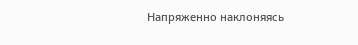Напряженно наклоняясь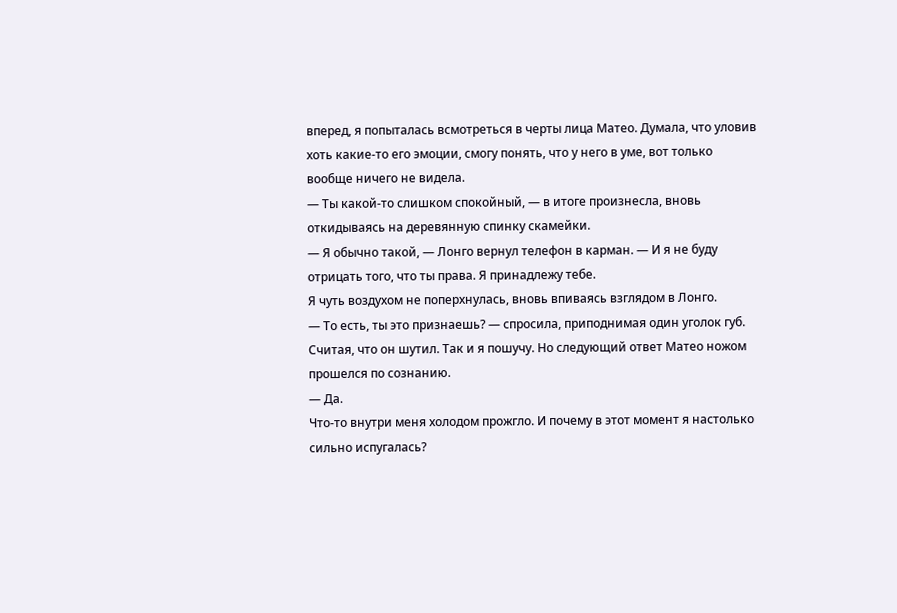вперед, я попыталась всмотреться в черты лица Матео. Думала, что уловив хоть какие-то его эмоции, смогу понять, что у него в уме, вот только вообще ничего не видела.
— Ты какой-то слишком спокойный, — в итоге произнесла, вновь откидываясь на деревянную спинку скамейки.
— Я обычно такой, — Лонго вернул телефон в карман. — И я не буду отрицать того, что ты права. Я принадлежу тебе.
Я чуть воздухом не поперхнулась, вновь впиваясь взглядом в Лонго.
— То есть, ты это признаешь? — спросила, приподнимая один уголок губ. Считая, что он шутил. Так и я пошучу. Но следующий ответ Матео ножом прошелся по сознанию.
— Да.
Что-то внутри меня холодом прожгло. И почему в этот момент я настолько сильно испугалась?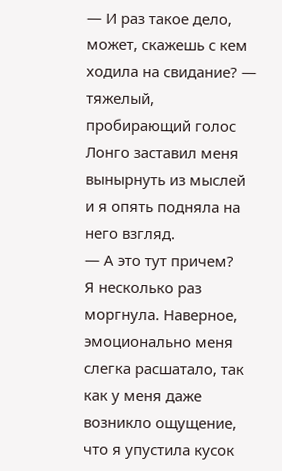— И раз такое дело, может, скажешь с кем ходила на свидание? — тяжелый, пробирающий голос Лонго заставил меня вынырнуть из мыслей и я опять подняла на него взгляд.
— А это тут причем?
Я несколько раз моргнула. Наверное, эмоционально меня слегка расшатало, так как у меня даже возникло ощущение, что я упустила кусок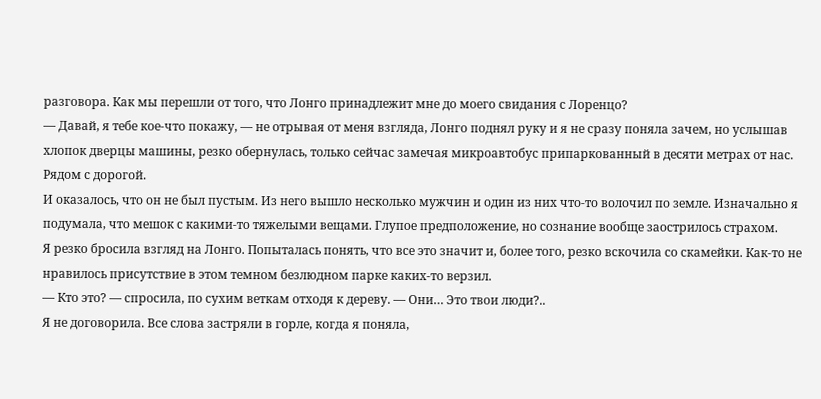разговора. Как мы перешли от того, что Лонго принадлежит мне до моего свидания с Лоренцо?
— Давай, я тебе кое-что покажу, — не отрывая от меня взгляда, Лонго поднял руку и я не сразу поняла зачем, но услышав хлопок дверцы машины, резко обернулась, только сейчас замечая микроавтобус припаркованный в десяти метрах от нас. Рядом с дорогой.
И оказалось, что он не был пустым. Из него вышло несколько мужчин и один из них что-то волочил по земле. Изначально я подумала, что мешок с какими-то тяжелыми вещами. Глупое предположение, но сознание вообще заострилось страхом.
Я резко бросила взгляд на Лонго. Попыталась понять, что все это значит и, более того, резко вскочила со скамейки. Как-то не нравилось присутствие в этом темном безлюдном парке каких-то верзил.
— Кто это? — спросила, по сухим веткам отходя к дереву. — Они… Это твои люди?..
Я не договорила. Все слова застряли в горле, когда я поняла,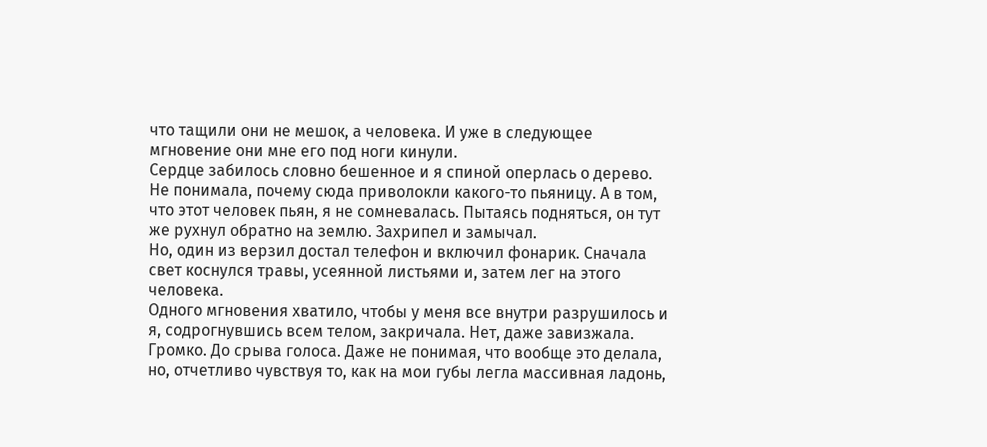что тащили они не мешок, а человека. И уже в следующее мгновение они мне его под ноги кинули.
Сердце забилось словно бешенное и я спиной оперлась о дерево. Не понимала, почему сюда приволокли какого-то пьяницу. А в том, что этот человек пьян, я не сомневалась. Пытаясь подняться, он тут же рухнул обратно на землю. Захрипел и замычал.
Но, один из верзил достал телефон и включил фонарик. Сначала свет коснулся травы, усеянной листьями и, затем лег на этого человека.
Одного мгновения хватило, чтобы у меня все внутри разрушилось и я, содрогнувшись всем телом, закричала. Нет, даже завизжала. Громко. До срыва голоса. Даже не понимая, что вообще это делала, но, отчетливо чувствуя то, как на мои губы легла массивная ладонь,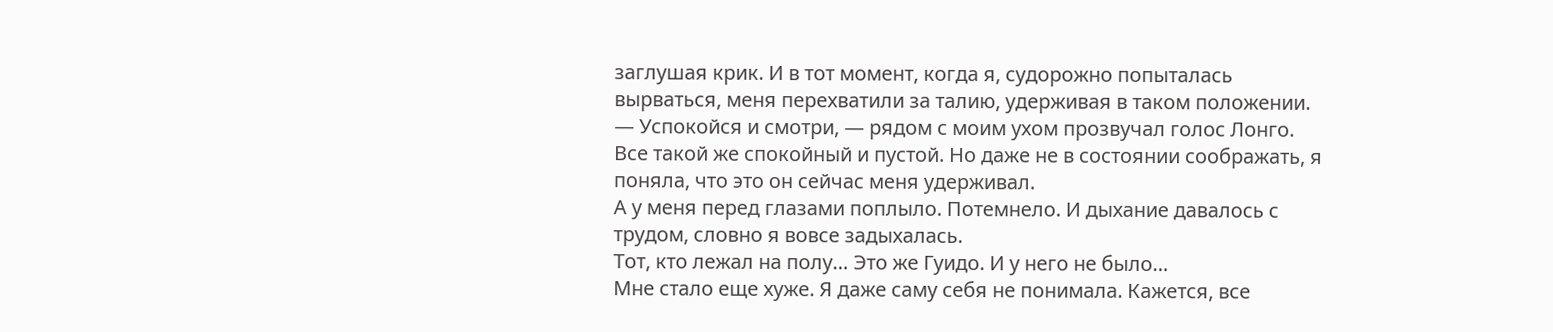заглушая крик. И в тот момент, когда я, судорожно попыталась вырваться, меня перехватили за талию, удерживая в таком положении.
— Успокойся и смотри, — рядом с моим ухом прозвучал голос Лонго. Все такой же спокойный и пустой. Но даже не в состоянии соображать, я поняла, что это он сейчас меня удерживал.
А у меня перед глазами поплыло. Потемнело. И дыхание давалось с трудом, словно я вовсе задыхалась.
Тот, кто лежал на полу… Это же Гуидо. И у него не было…
Мне стало еще хуже. Я даже саму себя не понимала. Кажется, все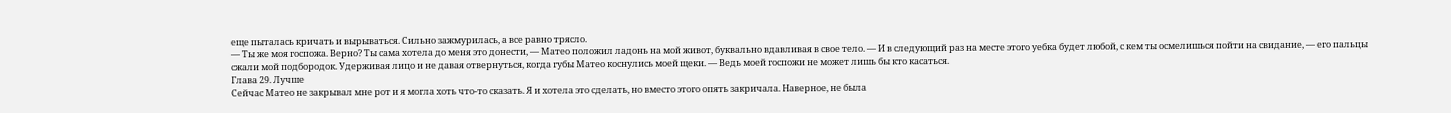еще пыталась кричать и вырываться. Сильно зажмурилась, а все равно трясло.
— Ты же моя госпожа. Верно? Ты сама хотела до меня это донести, — Матео положил ладонь на мой живот, буквально вдавливая в свое тело. — И в следующий раз на месте этого уебка будет любой, с кем ты осмелишься пойти на свидание, — его пальцы сжали мой подбородок. Удерживая лицо и не давая отвернуться, когда губы Матео коснулись моей щеки. — Ведь моей госпожи не может лишь бы кто касаться.
Глава 29. Лучше
Сейчас Матео не закрывал мне рот и я могла хоть что-то сказать. Я и хотела это сделать, но вместо этого опять закричала. Наверное, не была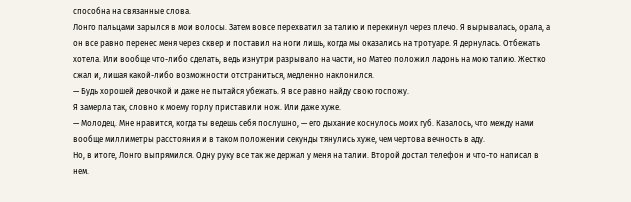способна на связанные слова.
Лонго пальцами зарылся в мои волосы. Затем вовсе перехватил за талию и перекинул через плечо. Я вырывалась, орала, а он все равно перенес меня через сквер и поставил на ноги лишь, когда мы оказались на тротуаре. Я дернулась. Отбежать хотела. Или вообще что-либо сделать, ведь изнутри разрывало на части, но Матео положил ладонь на мою талию. Жестко сжал и, лишая какой-либо возможности отстраниться, медленно наклонился.
— Будь хорошей девочкой и даже не пытайся убежать. Я все равно найду свою госпожу.
Я замерла так, словно к моему горлу приставили нож. Или даже хуже.
— Молодец. Мне нравится, когда ты ведешь себя послушно, — его дыхание коснулось моих губ. Казалось, что между нами вообще миллиметры расстояния и в таком положении секунды тянулись хуже, чем чертова вечность в аду.
Но, в итоге, Лонго выпрямился. Одну руку все так же держал у меня на талии. Второй достал телефон и что-то написал в нем.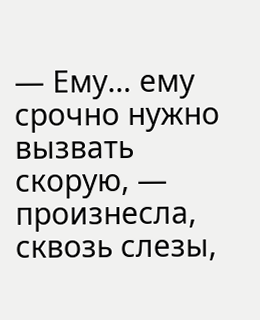— Ему… ему срочно нужно вызвать скорую, — произнесла, сквозь слезы,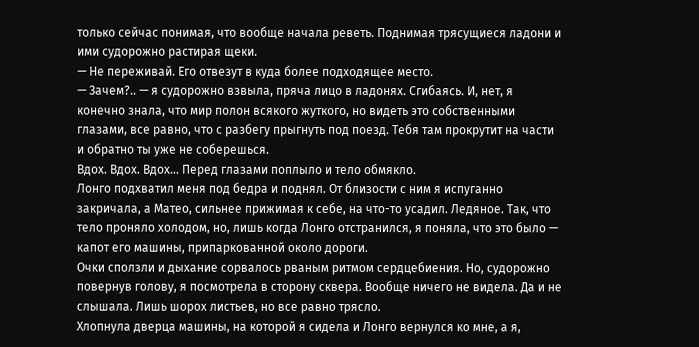только сейчас понимая, что вообще начала реветь. Поднимая трясущиеся ладони и ими судорожно растирая щеки.
— Не переживай. Его отвезут в куда более подходящее место.
— Зачем?.. — я судорожно взвыла, пряча лицо в ладонях. Сгибаясь. И, нет, я конечно знала, что мир полон всякого жуткого, но видеть это собственными глазами, все равно, что с разбегу прыгнуть под поезд. Тебя там прокрутит на части и обратно ты уже не соберешься.
Вдох. Вдох. Вдох… Перед глазами поплыло и тело обмякло.
Лонго подхватил меня под бедра и поднял. От близости с ним я испуганно закричала, а Матео, сильнее прижимая к себе, на что-то усадил. Ледяное. Так, что тело проняло холодом, но, лишь когда Лонго отстранился, я поняла, что это было — капот его машины, припаркованной около дороги.
Очки сползли и дыхание сорвалось рваным ритмом сердцебиения. Но, судорожно повернув голову, я посмотрела в сторону сквера. Вообще ничего не видела. Да и не слышала. Лишь шорох листьев, но все равно трясло.
Хлопнула дверца машины, на которой я сидела и Лонго вернулся ко мне, а я,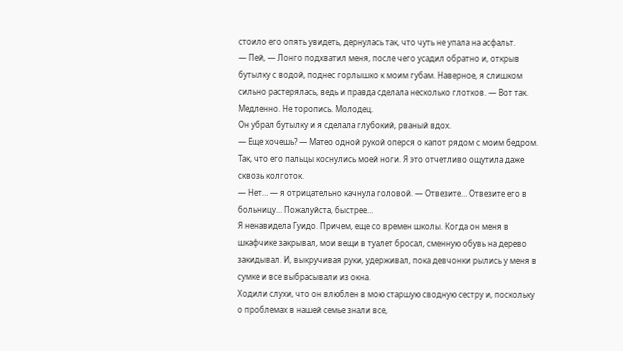стоило его опять увидеть, дернулась так, что чуть не упала на асфальт.
— Пей, — Лонго подхватил меня, после чего усадил обратно и, открыв бутылку с водой, поднес горлышко к моим губам. Наверное, я слишком сильно растерялась, ведь и правда сделала несколько глотков. — Вот так. Медленно. Не торопись. Молодец.
Он убрал бутылку и я сделала глубокий, рваный вдох.
— Еще хочешь? — Матео одной рукой оперся о капот рядом с моим бедром. Так, что его пальцы коснулись моей ноги. Я это отчетливо ощутила даже сквозь колготок.
— Нет… — я отрицательно качнула головой. — Отвезите… Отвезите его в больницу… Пожалуйста, быстрее…
Я ненавидела Гуидо. Причем, еще со времен школы. Когда он меня в шкафчике закрывал, мои вещи в туалет бросал, сменную обувь на дерево закидывал. И, выкручивая руки, удерживал, пока девчонки рылись у меня в сумке и все выбрасывали из окна.
Ходили слухи, что он влюблен в мою старшую сводную сестру и, поскольку о проблемах в нашей семье знали все,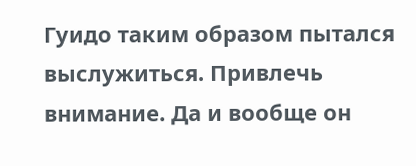Гуидо таким образом пытался выслужиться. Привлечь внимание. Да и вообще он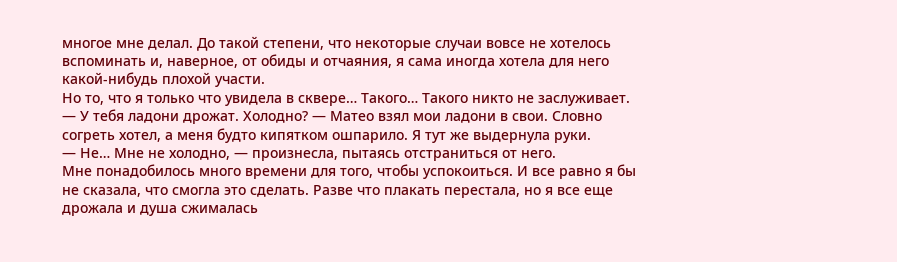многое мне делал. До такой степени, что некоторые случаи вовсе не хотелось вспоминать и, наверное, от обиды и отчаяния, я сама иногда хотела для него какой-нибудь плохой участи.
Но то, что я только что увидела в сквере… Такого… Такого никто не заслуживает.
— У тебя ладони дрожат. Холодно? — Матео взял мои ладони в свои. Словно согреть хотел, а меня будто кипятком ошпарило. Я тут же выдернула руки.
— Не… Мне не холодно, — произнесла, пытаясь отстраниться от него.
Мне понадобилось много времени для того, чтобы успокоиться. И все равно я бы не сказала, что смогла это сделать. Разве что плакать перестала, но я все еще дрожала и душа сжималась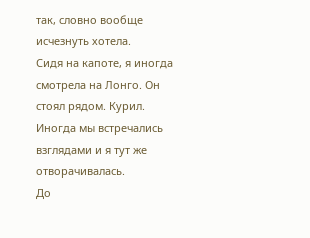так, словно вообще исчезнуть хотела.
Сидя на капоте, я иногда смотрела на Лонго. Он стоял рядом. Курил. Иногда мы встречались взглядами и я тут же отворачивалась.
До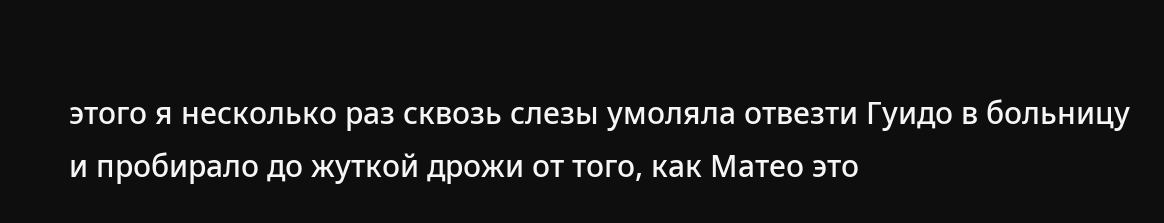этого я несколько раз сквозь слезы умоляла отвезти Гуидо в больницу и пробирало до жуткой дрожи от того, как Матео это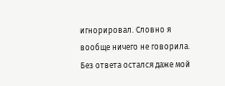игнорировал. Словно я вообще ничего не говорила. Без ответа остался даже мой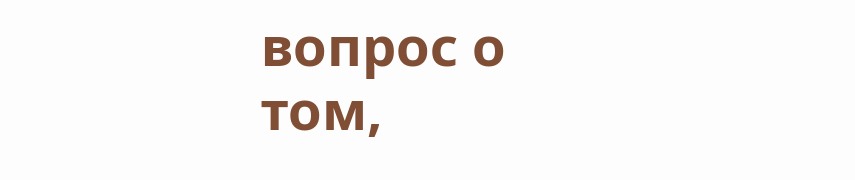вопрос о том,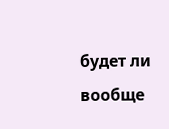будет ли вообще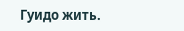Гуидо жить.